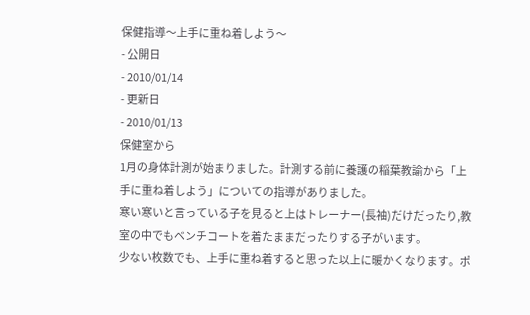保健指導〜上手に重ね着しよう〜
- 公開日
- 2010/01/14
- 更新日
- 2010/01/13
保健室から
1月の身体計測が始まりました。計測する前に養護の稲葉教諭から「上手に重ね着しよう」についての指導がありました。
寒い寒いと言っている子を見ると上はトレーナー(長袖)だけだったり,教室の中でもベンチコートを着たままだったりする子がいます。
少ない枚数でも、上手に重ね着すると思った以上に暖かくなります。ポ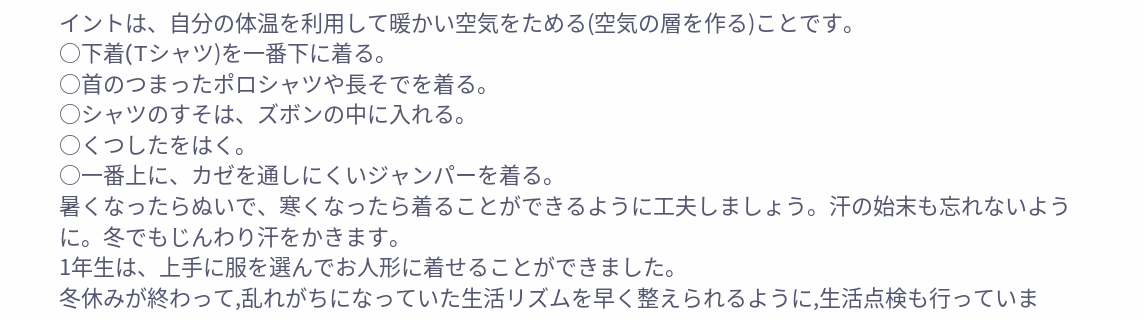イントは、自分の体温を利用して暖かい空気をためる(空気の層を作る)ことです。
○下着(Tシャツ)を一番下に着る。
○首のつまったポロシャツや長そでを着る。
○シャツのすそは、ズボンの中に入れる。
○くつしたをはく。
○一番上に、カゼを通しにくいジャンパーを着る。
暑くなったらぬいで、寒くなったら着ることができるように工夫しましょう。汗の始末も忘れないように。冬でもじんわり汗をかきます。
1年生は、上手に服を選んでお人形に着せることができました。
冬休みが終わって,乱れがちになっていた生活リズムを早く整えられるように,生活点検も行っていま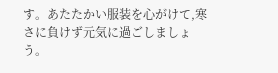す。あたたかい服装を心がけて,寒さに負けず元気に過ごしましょう。